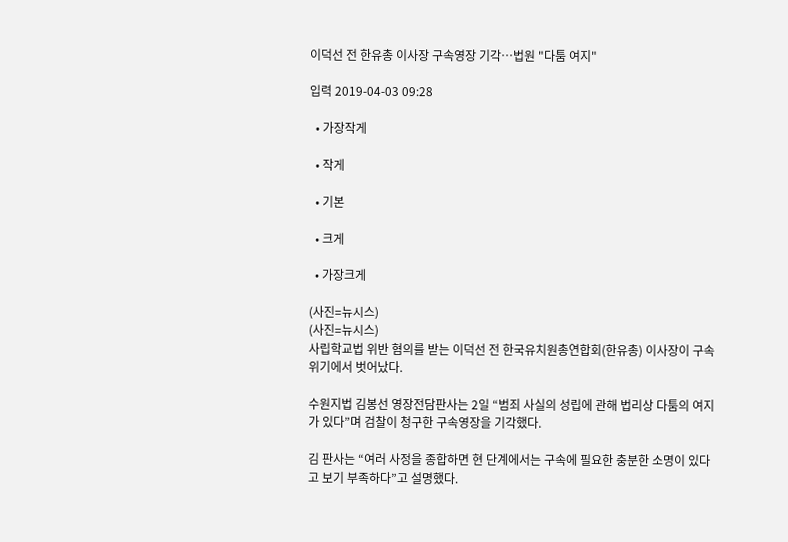이덕선 전 한유총 이사장 구속영장 기각…법원 "다툼 여지"

입력 2019-04-03 09:28

  • 가장작게

  • 작게

  • 기본

  • 크게

  • 가장크게

(사진=뉴시스)
(사진=뉴시스)
사립학교법 위반 혐의를 받는 이덕선 전 한국유치원총연합회(한유총) 이사장이 구속 위기에서 벗어났다.

수원지법 김봉선 영장전담판사는 2일 “범죄 사실의 성립에 관해 법리상 다툼의 여지가 있다”며 검찰이 청구한 구속영장을 기각했다.

김 판사는 “여러 사정을 종합하면 현 단계에서는 구속에 필요한 충분한 소명이 있다고 보기 부족하다”고 설명했다.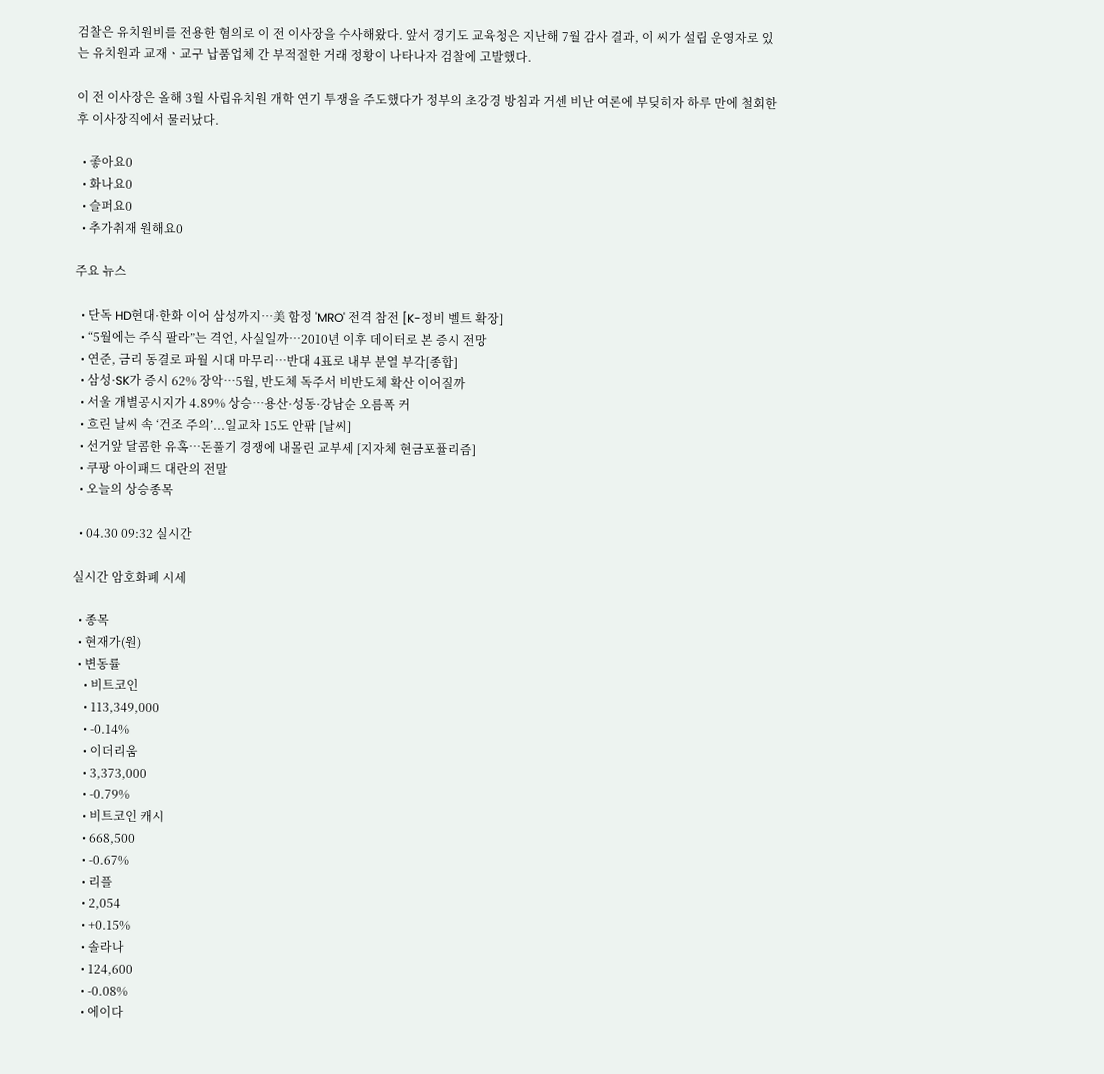검찰은 유치원비를 전용한 혐의로 이 전 이사장을 수사해왔다. 앞서 경기도 교육청은 지난해 7월 감사 결과, 이 씨가 설립 운영자로 있는 유치원과 교재ㆍ교구 납품업체 간 부적절한 거래 정황이 나타나자 검찰에 고발했다.

이 전 이사장은 올해 3월 사립유치원 개학 연기 투쟁을 주도했다가 정부의 초강경 방침과 거센 비난 여론에 부딪히자 하루 만에 철회한 후 이사장직에서 물러났다.

  • 좋아요0
  • 화나요0
  • 슬퍼요0
  • 추가취재 원해요0

주요 뉴스

  • 단독 HD현대·한화 이어 삼성까지⋯美 함정 'MRO' 전격 참전 [K-정비 벨트 확장]
  • “5월에는 주식 팔라”는 격언, 사실일까⋯2010년 이후 데이터로 본 증시 전망
  • 연준, 금리 동결로 파월 시대 마무리…반대 4표로 내부 분열 부각[종합]
  • 삼성·SK가 증시 62% 장악…5월, 반도체 독주서 비반도체 확산 이어질까
  • 서울 개별공시지가 4.89% 상승⋯용산·성동·강남순 오름폭 커
  • 흐린 날씨 속 ‘건조 주의’...일교차 15도 안팎 [날씨]
  • 선거앞 달콤한 유혹…돈풀기 경쟁에 내몰린 교부세 [지자체 현금포퓰리즘]
  • 쿠팡 아이패드 대란의 전말
  • 오늘의 상승종목

  • 04.30 09:32 실시간

실시간 암호화폐 시세

  • 종목
  • 현재가(원)
  • 변동률
    • 비트코인
    • 113,349,000
    • -0.14%
    • 이더리움
    • 3,373,000
    • -0.79%
    • 비트코인 캐시
    • 668,500
    • -0.67%
    • 리플
    • 2,054
    • +0.15%
    • 솔라나
    • 124,600
    • -0.08%
    • 에이다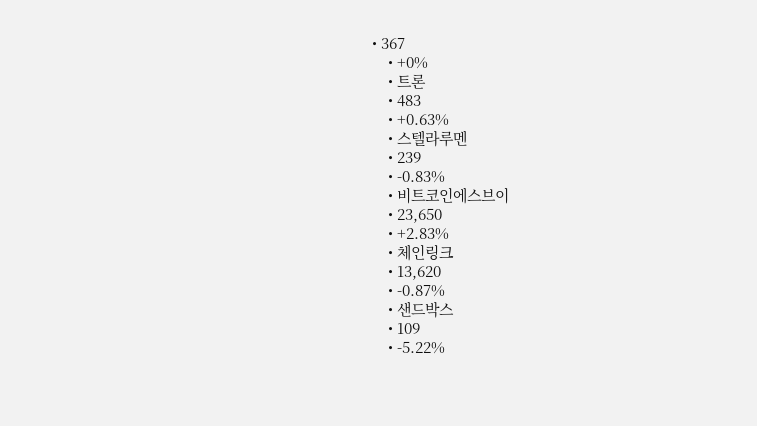• 367
    • +0%
    • 트론
    • 483
    • +0.63%
    • 스텔라루멘
    • 239
    • -0.83%
    • 비트코인에스브이
    • 23,650
    • +2.83%
    • 체인링크
    • 13,620
    • -0.87%
    • 샌드박스
    • 109
    • -5.22%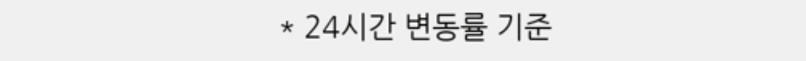* 24시간 변동률 기준